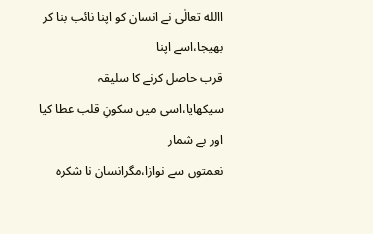االله تعالٰی نے انسان کو اپنا نائب بنا کر بھیجا،اسے اپنا
قرب حاصل کرنے کا سلیقہ سیکھایا،اسی میں سکونِ قلب عطا کیا اور بے شمار
نعمتوں سے نوازا،مگرانسان نا شکرہ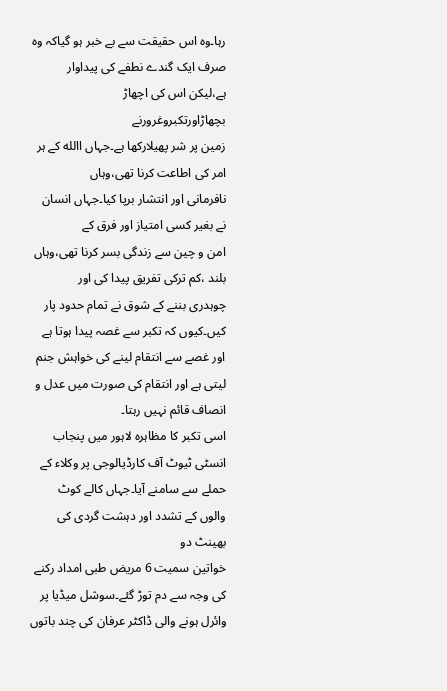رہا۔وہ اس حقیقت سے بے خبر ہو گیاکہ وہ
صرف ایک گندے نطفے کی پیداوار ہے،لیکن اس کی اچھاڑ بچھاڑاورتکبروغرورنے
زمین پر شر پھیلارکھا ہے۔جہاں االله کے ہر امر کی اطاعت کرنا تھی،وہاں
نافرمانی اور انتشار برپا کیا۔جہاں انسان نے بغیر کسی امتیاز اور فرق کے
امن و چین سے زندگی بسر کرنا تھی،وہاں بلند ،کم ترکی تفریق پیدا کی اور
چوہدری بننے کے شوق نے تمام حدود پار کیں۔کیوں کہ تکبر سے غصہ پیدا ہوتا ہے
اور غصے سے انتقام لینے کی خواہش جنم لیتی ہے اور انتقام کی صورت میں عدل و
انصاف قائم نہیں رہتا۔
اسی تکبر کا مظاہرہ لاہور میں پنجاب انسٹی ٹیوٹ آف کارڈیالوجی پر وکلاء کے
حملے سے سامنے آیا۔جہاں کالے کوٹ والوں کے تشدد اور دہشت گردی کی بھینٹ دو
خواتین سمیت 6 مریض طبی امداد رکنے کی وجہ سے دم توڑ گئے۔سوشل میڈیا پر
وائرل ہونے والی ڈاکٹر عرفان کی چند باتوں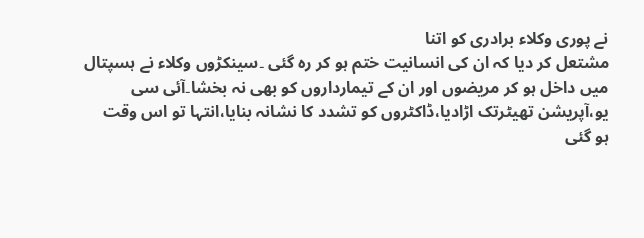نے پوری وکلاء برادری کو اتنا
مشتعل کر دیا کہ ان کی انسانیت ختم ہو کر رہ گئی ۔سینکڑوں وکلاء نے ہسپتال
میں داخل ہو کر مریضوں اور ان کے تیمارداروں کو بھی نہ بخشا۔آئی سی
یو،آپریشن تھیٹرتک اڑادیا،ڈاکٹروں کو تشدد کا نشانہ بنایا،انتہا تو اس وقت
ہو گئی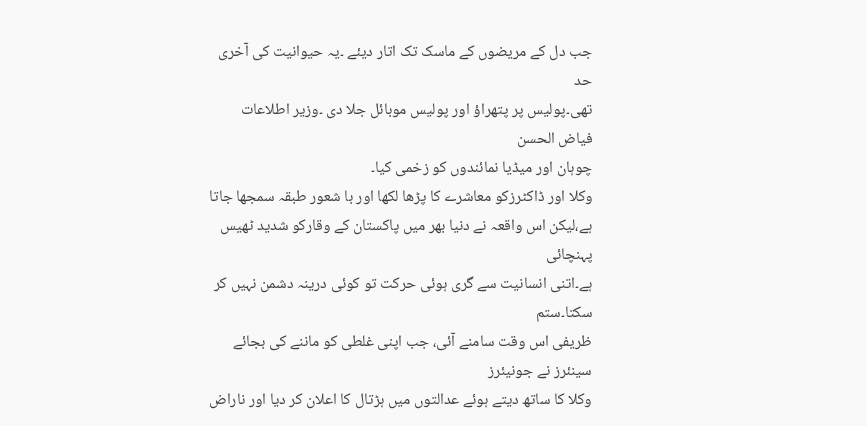جب دل کے مریضوں کے ماسک تک اتار دیئے ۔یہ حیوانیت کی آخری حد
تھی۔پولیس پر پتھراؤ اور پولیس موبائل جلا دی ۔وزیر اطلاعات فیاض الحسن
چوہان اور میڈیا نمائندوں کو زخمی کیا۔
وکلا اور ڈاکٹرزکو معاشرے کا پڑھا لکھا اور با شعور طبقہ سمجھا جاتا
ہے،لیکن اس واقعہ نے دنیا بھر میں پاکستان کے وقارکو شدید ٹھیس پہنچائی
ہے۔اتنی انسانیت سے گری ہوئی حرکت تو کوئی درینہ دشمن نہیں کر سکتا۔ستم
ظریفی اس وقت سامنے آئی، جب اپنی غلطی کو ماننے کی بجائے سینئرز نے جونیئرز
وکلا کا ساتھ دیتے ہوئے عدالتوں میں ہڑتال کا اعلان کر دیا اور ناراض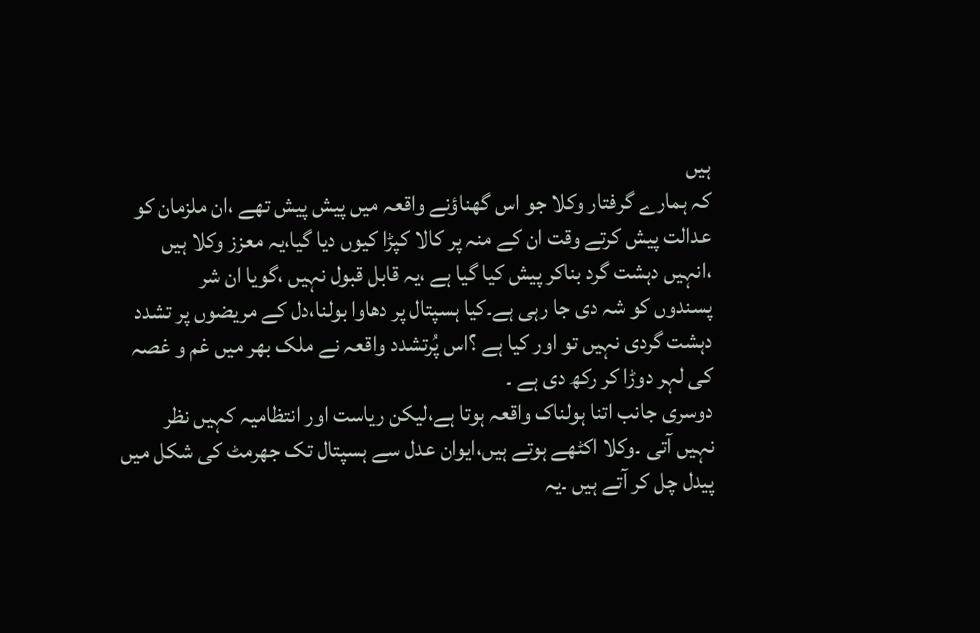ہیں
کہ ہمارے گرفتار وکلا جو اس گھناؤنے واقعہ میں پیش پیش تھے ،ان ملزمان کو
عدالت پیش کرتے وقت ان کے منہ پر کالا کپڑا کیوں دیا گیا،یہ معزز وکلا ہیں
،انہیں دہشت گرد بناکر پیش کیا گیا ہے ،یہ قابل قبول نہیں ،گویا ان شر
پسندوں کو شہ دی جا رہی ہے۔کیا ہسپتال پر دھاوا بولنا،دل کے مریضوں پر تشدد
دہشت گردی نہیں تو اور کیا ہے ؟اس پُرتشدد واقعہ نے ملک بھر میں غم و غصہ
کی لہر دوڑا کر رکھ دی ہے ۔
دوسری جانب اتنا ہولناک واقعہ ہوتا ہے،لیکن ریاست اور انتظامیہ کہیں نظر
نہیں آتی ۔وکلا اکٹھے ہوتے ہیں،ایوان عدل سے ہسپتال تک جھرمٹ کی شکل میں
پیدل چل کر آتے ہیں ۔یہ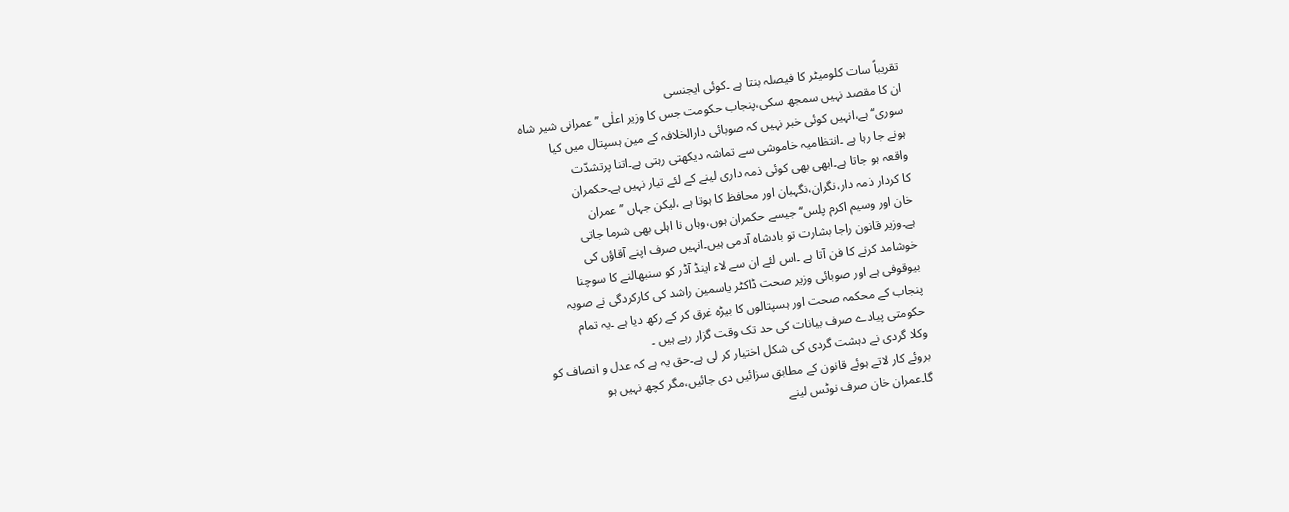تقریباً سات کلومیٹر کا فیصلہ بنتا ہے ۔کوئی ایجنسی
ان کا مقصد نہیں سمجھ سکی،پنجاب حکومت جس کا وزیر اعلٰی ’’عمرانی شیر شاہ
سوری‘‘ہے،انہیں کوئی خبر نہیں کہ صوبائی دارالخلافہ کے مین ہسپتال میں کیا
ہونے جا رہا ہے ۔انتظامیہ خاموشی سے تماشہ دیکھتی رہتی ہے۔اتنا پرتشدّت
واقعہ ہو جاتا ہے۔ابھی بھی کوئی ذمہ داری لینے کے لئے تیار نہیں ہے۔حکمران
کا کردار ذمہ دار،نگران،نگہبان اور محافظ کا ہوتا ہے ،لیکن جہاں ’’عمران
خان اور وسیم اکرم پلس‘‘جیسے حکمران ہوں،وہاں نا اہلی بھی شرما جاتی
ہے۔وزیر قانون راجا بشارت تو بادشاہ آدمی ہیں۔انہیں صرف اپنے آقاؤں کی
خوشامد کرنے کا فن آتا ہے ۔اس لئے ان سے لاء اینڈ آڈر کو سنبھالنے کا سوچنا
بیوقوفی ہے اور صوبائی وزیر صحت ڈاکٹر یاسمین راشد کی کارکردگی نے صوبہ
پنجاب کے محکمہ صحت اور ہسپتالوں کا بیڑہ غرق کر کے رکھ دیا ہے ۔یہ تمام
حکومتی پیادے صرف بیانات کی حد تک وقت گزار رہے ہیں ۔
وکلا گردی نے دہشت گردی کی شکل اختیار کر لی ہے۔حق یہ ہے کہ عدل و انصاف کو
بروئے کار لاتے ہوئے قانون کے مطابق سزائیں دی جائیں،مگر کچھ نہیں ہو
گا۔عمران خان صرف نوٹس لینے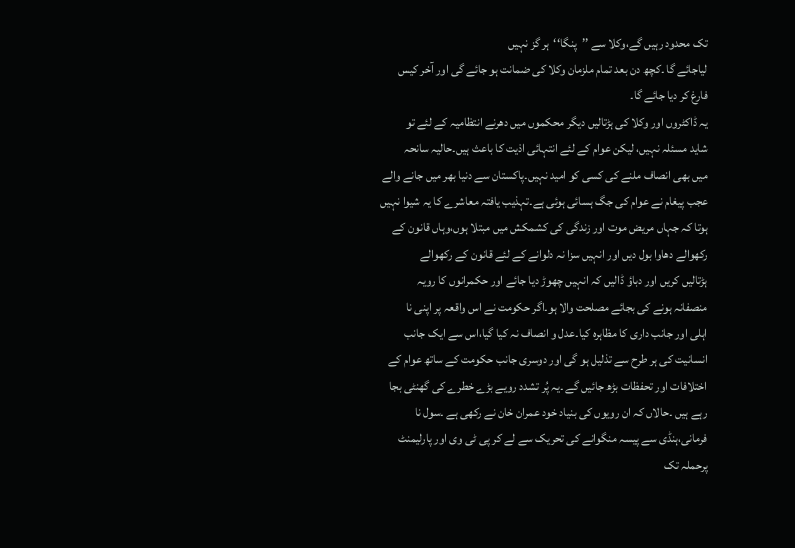تک محدود رہیں گے،وکلا سے ’’پنگا‘‘ہر گز نہیں
لیاجائے گا ۔کچھ دن بعد تمام ملزمان وکلا کی ضمانت ہو جائے گی اور آخر کیس
فارغ کر دیا جائے گا۔
یہ ڈاکٹروں اور وکلا کی ہڑتالیں دیگر محکموں میں دھرنے انتظامیہ کے لئے تو
شاید مسئلہ نہیں، لیکن عوام کے لئے انتہائی اذیت کا باعث ہیں۔حالیہ سانحہ
میں بھی انصاف ملنے کی کسی کو امید نہیں۔پاکستان سے دنیا بھر میں جانے والے
عجب پیغام نے عوام کی جگ ہسائی ہوئی ہے۔تہذیب یافتہ معاشرے کا یہ شیوا نہیں
ہوتا کہ جہاں مریض موت اور زندگی کی کشمکش میں مبتلا ہوں،وہاں قانون کے
رکھوالے دھاوا بول دیں اور انہیں سزا نہ دلوانے کے لئے قانون کے رکھوالے
ہڑتالیں کریں اور دباؤ ڈالیں کہ انہیں چھوڑ دیا جائے اور حکمرانوں کا رویہ
منصفانہ ہونے کی بجائے مصلحت والا ہو۔اگر حکومت نے اس واقعہ پر اپنی نا
اہلی اور جانب داری کا مظاہرہ کیا۔عدل و انصاف نہ کیا گیا،اس سے ایک جانب
انسانیت کی ہر طرح سے تذلیل ہو گی اور دوسری جانب حکومت کے ساتھ عوام کے
اختلافات اور تحفظات بڑھ جائیں گے ۔یہ پُر تشدد رویے بڑے خطرے کی گھنٹی بجا
رہے ہیں ۔حالاں کہ ان رویوں کی بنیاد خود عمران خان نے رکھی ہے ۔سول نا
فرمانی،ہنڈی سے پیسہ منگوانے کی تحریک سے لے کر پی ٹی وی اور پارلیمنٹ
پرحملہ تک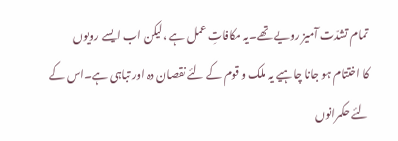تمام تشدّت آمیز رویے تھے۔یہ مکافاتِ عمل ہے ،لیکن اب ایسے رویوں
کا اختتام ہو جانا چاہیے یہ ملک و قوم کے لئے نقصان دہ اور تباہی ہے۔اس کے
لئے حکمرانوں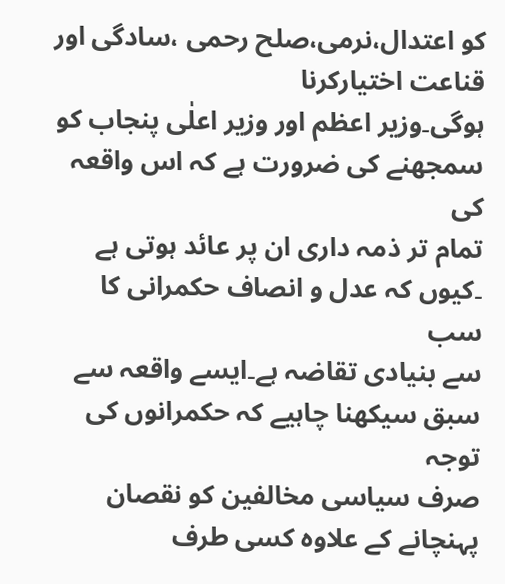کو اعتدال،نرمی،صلح رحمی ،سادگی اور قناعت اختیارکرنا
ہوگی۔وزیر اعظم اور وزیر اعلٰی پنجاب کو سمجھنے کی ضرورت ہے کہ اس واقعہ کی
تمام تر ذمہ داری ان پر عائد ہوتی ہے ۔کیوں کہ عدل و انصاف حکمرانی کا سب
سے بنیادی تقاضہ ہے۔ایسے واقعہ سے سبق سیکھنا چاہیے کہ حکمرانوں کی توجہ
صرف سیاسی مخالفین کو نقصان پہنچانے کے علاوہ کسی طرف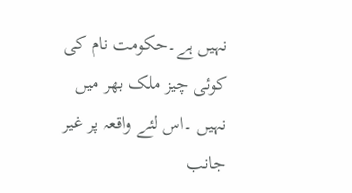نہیں ہے۔حکومت نام کی
کوئی چیز ملک بھر میں نہیں ۔اس لئے واقعہ پر غیر جانب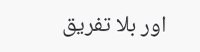اور بلا تفریق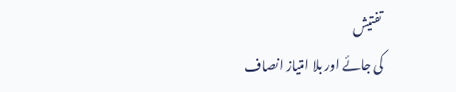تفتیش
کی جائے اور بلا امتیاز انصاف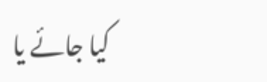کیا جائے یا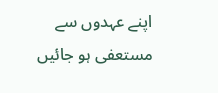اپنے عہدوں سے مستعفی ہو جائیں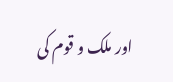اور ملک و قوم کی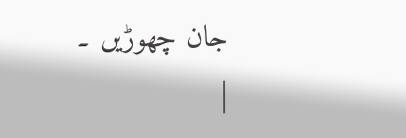جان چھوڑیں ۔
|